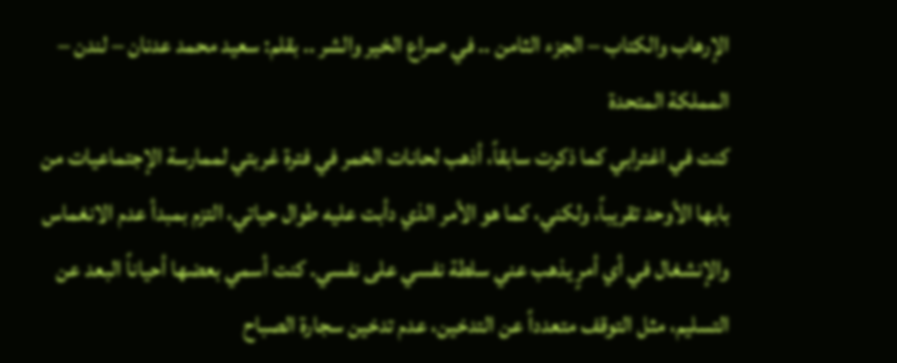الإرهاب والكتاب – الجزء الثامن .. في صراع الخير والشر .. بقلم: سعيد محمد عدنان – لندن – المملكة المتحدة
كنت في اغترابي كما ذكرت سابقاً، أذهب لحانات الخمر في فترة غربتي لممارسة الإجتماعيات من بابها الأوحد تقريباً، ولكني، كما هو الأمر الذي دأبت عليه طوال حياتي، التزم بمبدأ عدم الانغماس والإنشغال في أي أمرٍ يذهب عني سلطة نفسي على نفسي. كنت أسمي بعضها أحياناً البعد عن التسليم، مثل التوقف متعدداً عن التدخين، عدم تدخين سجارة الصباح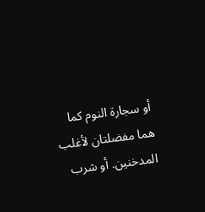أو سجارة النوم كما هما مفضلتان لأغلب المدخنين. أو شرب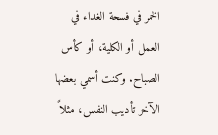الخمر في فسحة الغداء في العمل أو الكلية، أو كأس الصباح. وكنت أسمي بعضها الآخر تأديب النفس، مثلاً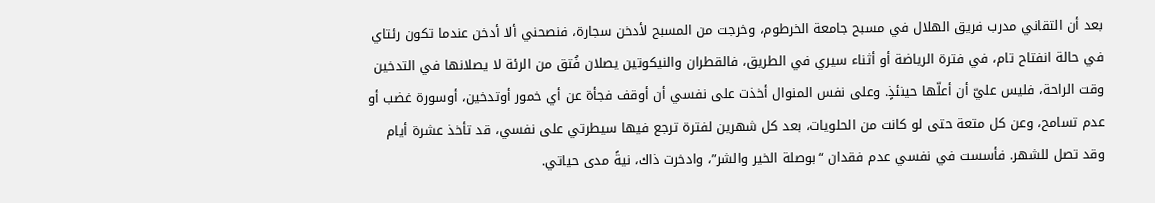بعد أن التقاني مدرب فريق الهلال في مسبح جامعة الخرطوم، وخرجت من المسبح لأدخن سجارة، فنصحني ألا أدخن عندما تكون رئتاي في حالة انفتاح تام، في فترة الرياضة أو أثناء سيري في الطريق، فالقطران والنيكوتين يصلان فُتق من الرئة لا يصلانها في التدخين وقت الراحة، فليس عليّ أن أعلّها حينئذٍ. وعلى نفس المنوال أخذت على نفسي أن أوقف فجأة عن أي خمور أوتدخين، أوسورة غضب أو عدم تسامح، وعن كل متعة حتى لو كانت من الحلويات، بعد كل شهرين لفترة ترجع فيها سيطرتي على نفسي، قد تأخذ عشرة أيام وقد تصل للشهر. فأسست في نفسي عدم فقدان “بوصلة الخير والشر”، وادخرت ذاك، نيةً مدى حياتي.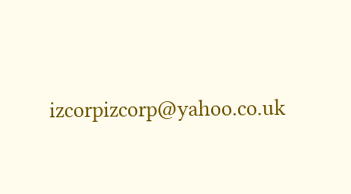izcorpizcorp@yahoo.co.uk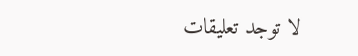لا توجد تعليقات